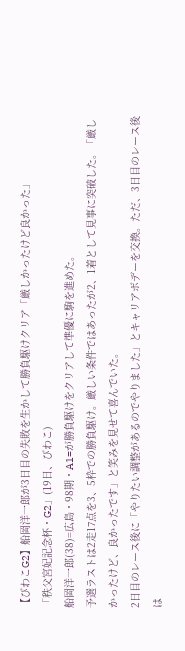【びわこG2】船岡洋一郎が3日目の失敗を生かして勝負駆けクリア「厳しかったけど良かった」
「秩父宮妃記念杯・G2」(19日、びわこ)
船岡洋一郎(38)=広島・98期・A1=が勝負駆けをクリアして準優に駒を進めた。
予選ラストは2走17点を3、5枠での勝負駆け。厳しい条件ではあったが2、1着として見事に突破した。「厳しかったけど、良かったです」と笑みを見せて喜んでいた。
2日目のレース後に「やりたい調整があるのでやりました」とキャリアボデーを交換。ただ、3日目のレース後は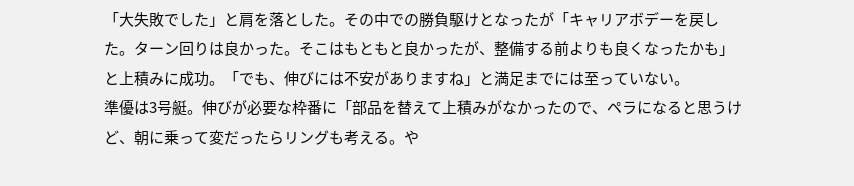「大失敗でした」と肩を落とした。その中での勝負駆けとなったが「キャリアボデーを戻した。ターン回りは良かった。そこはもともと良かったが、整備する前よりも良くなったかも」と上積みに成功。「でも、伸びには不安がありますね」と満足までには至っていない。
準優は3号艇。伸びが必要な枠番に「部品を替えて上積みがなかったので、ペラになると思うけど、朝に乗って変だったらリングも考える。や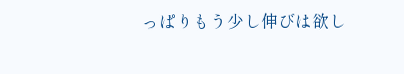っぱりもう少し伸びは欲し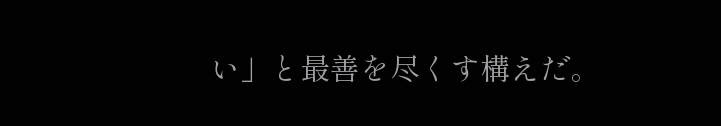い」と最善を尽くす構えだ。